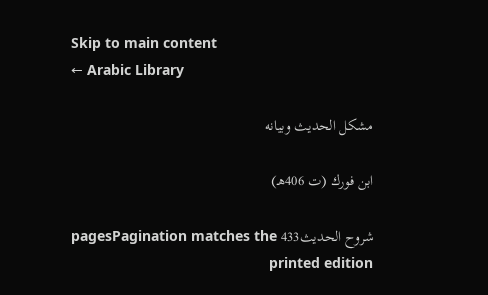Skip to main content
← Arabic Library

مشكل الحديث وبيانه

ابن فورك (ت 406هـ)

شروح الحديث433 pagesPagination matches the printed edition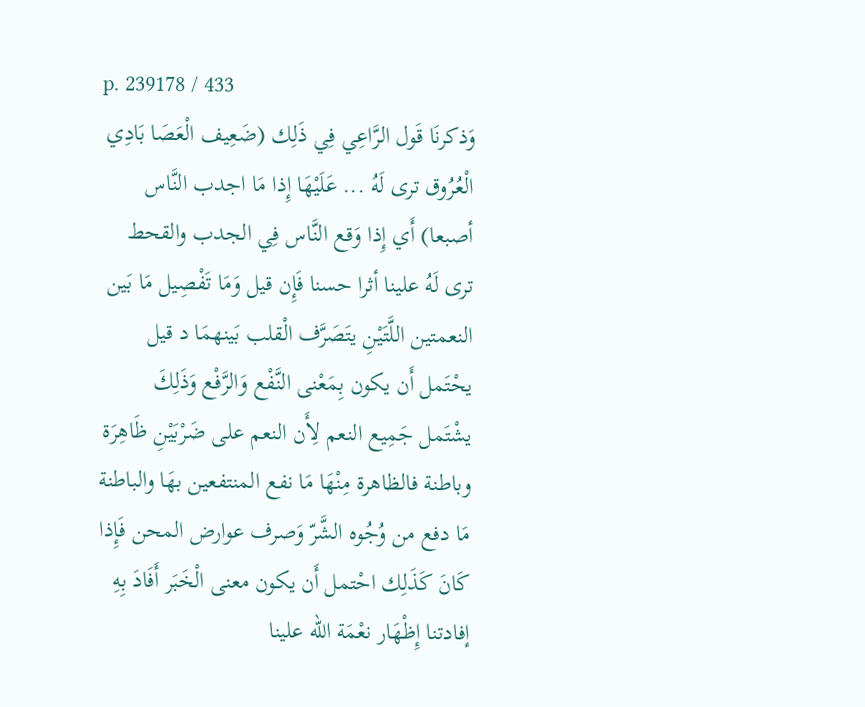p. 239178 / 433
وَذكرنَا قَول الرَّاعِي فِي ذَلِك (ضَعِيف الْعَصَا بَادِي الْعُرُوق ترى لَهُ ... عَلَيْهَا إِذا مَا اجدب النَّاس أصبعا) أَي إِذا وَقع النَّاس فِي الجدب والقحط ترى لَهُ علينا أثرا حسنا فَإِن قيل وَمَا تَفْصِيل مَا بَين النعمتين اللَّتَيْنِ يتَصَرَّف الْقلب بَينهمَا د قيل يحْتَمل أَن يكون بِمَعْنى النَّفْع وَالرَّفْع وَذَلِكَ يشْتَمل جَمِيع النعم لِأَن النعم على ضَرْبَيْنِ ظَاهِرَة وباطنة فالظاهرة مِنْهَا مَا نفع المنتفعين بهَا والباطنة مَا دفع من وُجُوه الشَّرّ وَصرف عوارض المحن فَإِذا كَانَ كَذَلِك احْتمل أَن يكون معنى الْخَبَر أَفَادَ بِهِ إفادتنا إِظْهَار نعْمَة الله علينا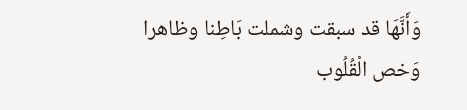وَأَنَّهَا قد سبقت وشملت بَاطِنا وظاهرا وَخص الْقُلُوب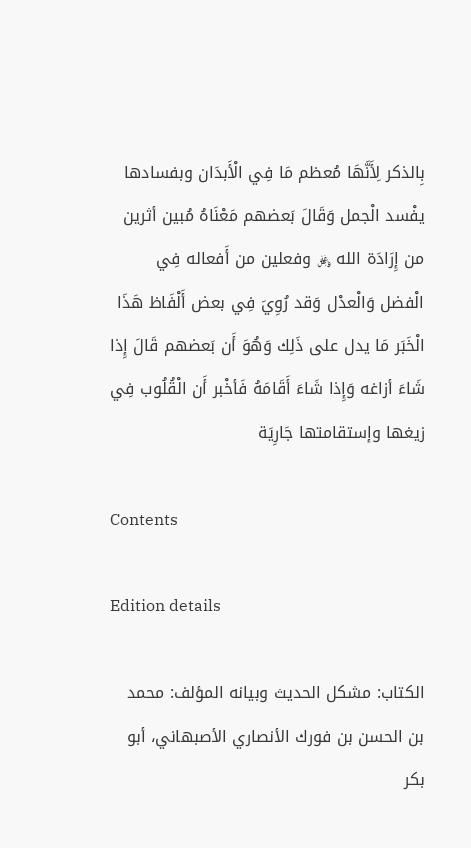بِالذكر لِأَنَّهَا مُعظم مَا فِي الْأَبدَان وبفسادها يفْسد الْجمل وَقَالَ بَعضهم مَعْنَاهُ مُبين أثرين من إِرَادَة الله ﷿ وفعلين من أَفعاله فِي الْفضل وَالْعدْل وَقد رُوِيَ فِي بعض أَلْفَاظ هَذَا الْخَبَر مَا يدل على ذَلِك وَهُوَ أَن بَعضهم قَالَ إِذا شَاءَ أزاغه وَإِذا شَاءَ أَقَامَهُ فَأخْبر أَن الْقُلُوب فِي زيغها وإستقامتها جَارِيَة

Contents

Edition details

الكتاب: مشكل الحديث وبيانه المؤلف: محمد بن الحسن بن فورك الأنصاري الأصبهاني، أبو بكر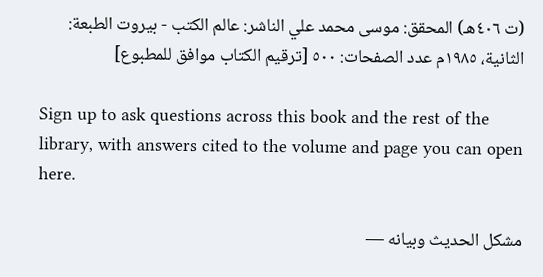(ت ٤٠٦هـ) المحقق: موسى محمد علي الناشر: عالم الكتب - بيروت الطبعة: الثانية، ١٩٨٥م عدد الصفحات: ٥٠٠ [ترقيم الكتاب موافق للمطبوع]

Sign up to ask questions across this book and the rest of the library, with answers cited to the volume and page you can open here.

مشكل الحديث وبيانه —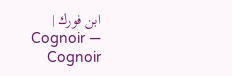ابن فورك | Cognoir — Cognoir